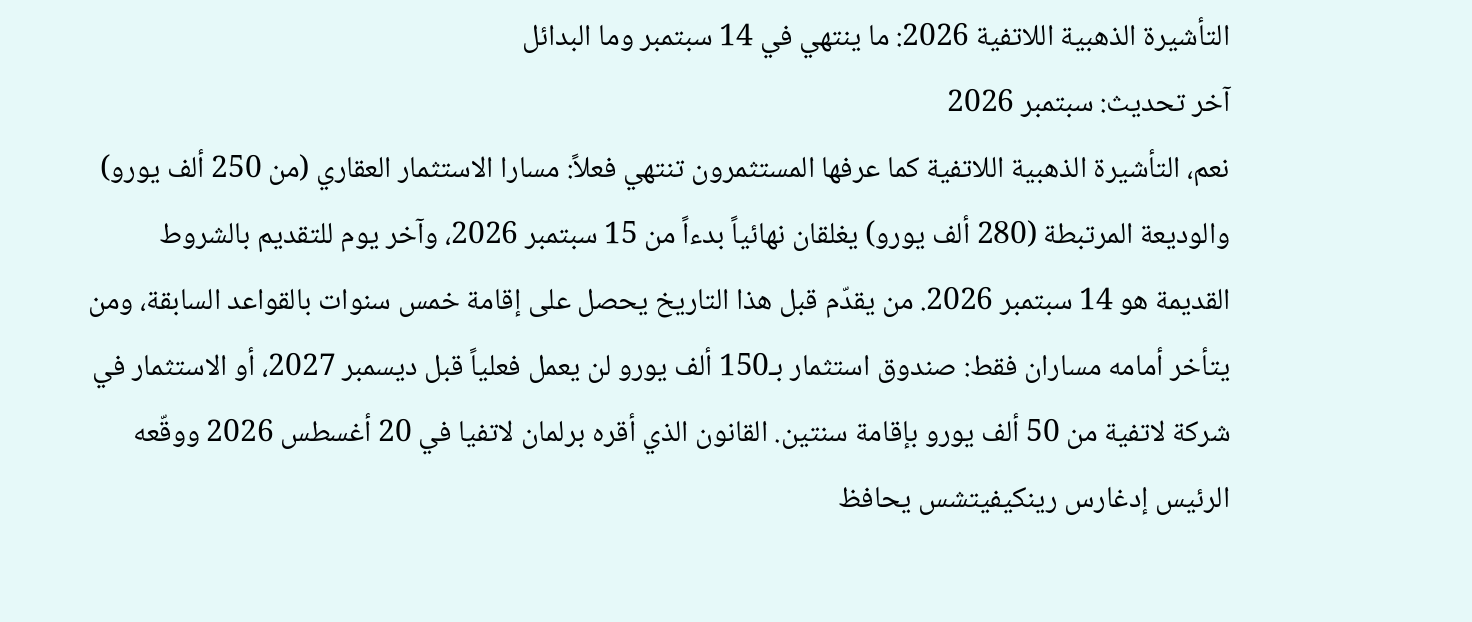التأشيرة الذهبية اللاتفية 2026: ما ينتهي في 14 سبتمبر وما البدائل
آخر تحديث: سبتمبر 2026
نعم، التأشيرة الذهبية اللاتفية كما عرفها المستثمرون تنتهي فعلاً: مسارا الاستثمار العقاري (من 250 ألف يورو) والوديعة المرتبطة (280 ألف يورو) يغلقان نهائياً بدءاً من 15 سبتمبر 2026، وآخر يوم للتقديم بالشروط القديمة هو 14 سبتمبر 2026. من يقدّم قبل هذا التاريخ يحصل على إقامة خمس سنوات بالقواعد السابقة، ومن يتأخر أمامه مساران فقط: صندوق استثمار بـ150 ألف يورو لن يعمل فعلياً قبل ديسمبر 2027، أو الاستثمار في شركة لاتفية من 50 ألف يورو بإقامة سنتين. القانون الذي أقره برلمان لاتفيا في 20 أغسطس 2026 ووقّعه الرئيس إدغارس رينكيفيتشس يحافظ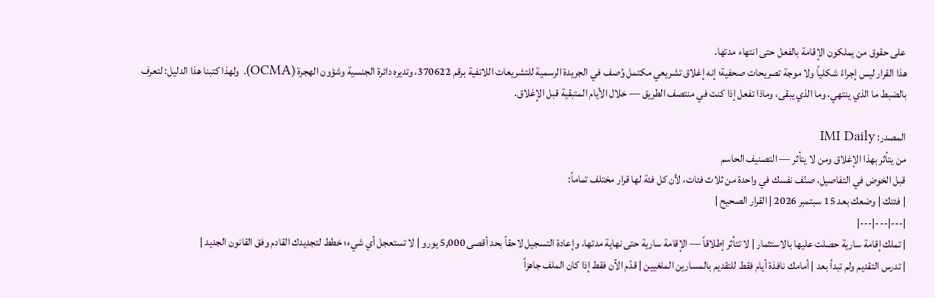على حقوق من يملكون الإقامة بالفعل حتى انتهاء مدتها.
هذا القرار ليس إجراءً شكلياً ولا موجة تصريحات صحفية؛ إنه إغلاق تشريعي مكتمل وُصف في الجريدة الرسمية للتشريعات اللاتفية برقم 370622، وتديره دائرة الجنسية وشؤون الهجرة (OCMA). ولهذا كتبنا هذا الدليل: لتعرف بالضبط ما الذي ينتهي، وما الذي يبقى، وماذا تفعل إذا كنت في منتصف الطريق — خلال الأيام المتبقية قبل الإغلاق.

المصدر: IMI Daily
من يتأثر بهذا الإغلاق ومن لا يتأثر — التصنيف الحاسم
قبل الخوض في التفاصيل، صنّف نفسك في واحدة من ثلاث فئات، لأن كل فئة لها قرار مختلف تماماً:
| فئتك | وضعك بعد 15 سبتمبر 2026 | القرار الصحيح |
|---|---|---|
| تملك إقامة سارية حصلت عليها بالاستثمار | لا تتأثر إطلاقاً — الإقامة سارية حتى نهاية مدتها، وإعادة التسجيل لاحقاً بحد أقصى 5,000 يورو | لا تستعجل أي شيء؛ خطط لتجديدك القادم وفق القانون الجديد |
| تدرس التقديم ولم تبدأ بعد | أمامك نافذة أيام فقط للتقديم بالمسارين الملغيين | قدّم الآن فقط إذا كان الملف جاهزاً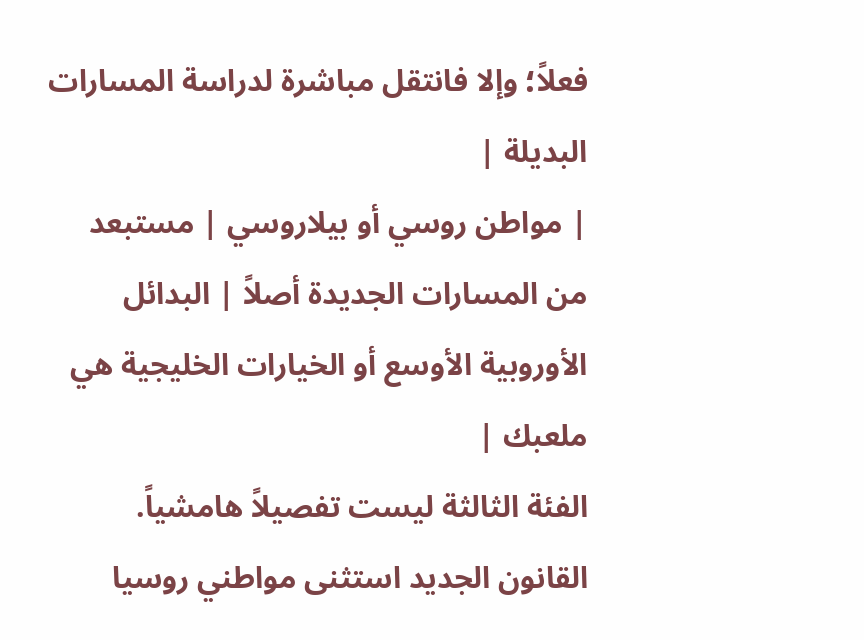فعلاً؛ وإلا فانتقل مباشرة لدراسة المسارات البديلة |
| مواطن روسي أو بيلاروسي | مستبعد من المسارات الجديدة أصلاً | البدائل الأوروبية الأوسع أو الخيارات الخليجية هي ملعبك |
الفئة الثالثة ليست تفصيلاً هامشياً. القانون الجديد استثنى مواطني روسيا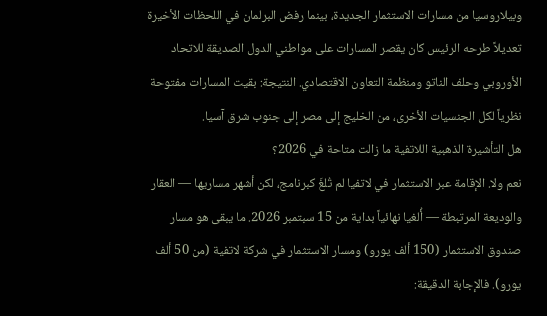وبيلاروسيا من مسارات الاستثمار الجديدة، بينما رفض البرلمان في اللحظات الأخيرة تعديلاً طرحه الرئيس كان يقصر المسارات على مواطني الدول الصديقة للاتحاد الأوروبي وحلف الناتو ومنظمة التعاون الاقتصادي. النتيجة: بقيت المسارات مفتوحة نظرياً لكل الجنسيات الأخرى، من الخليج إلى مصر إلى جنوب شرق آسيا.
هل التأشيرة الذهبية اللاتفية ما زالت متاحة في 2026؟
نعم ولا. الإقامة عبر الاستثمار في لاتفيا لم تُلغَ كبرنامج، لكن أشهر مساريها — العقار والوديعة المرتبطة — أُلغيا نهائياً بداية من 15 سبتمبر 2026. ما يبقى هو مسار صندوق الاستثمار (150 ألف يورو) ومسار الاستثمار في شركة لاتفية (من 50 ألف يورو). فالإجابة الدقيقة: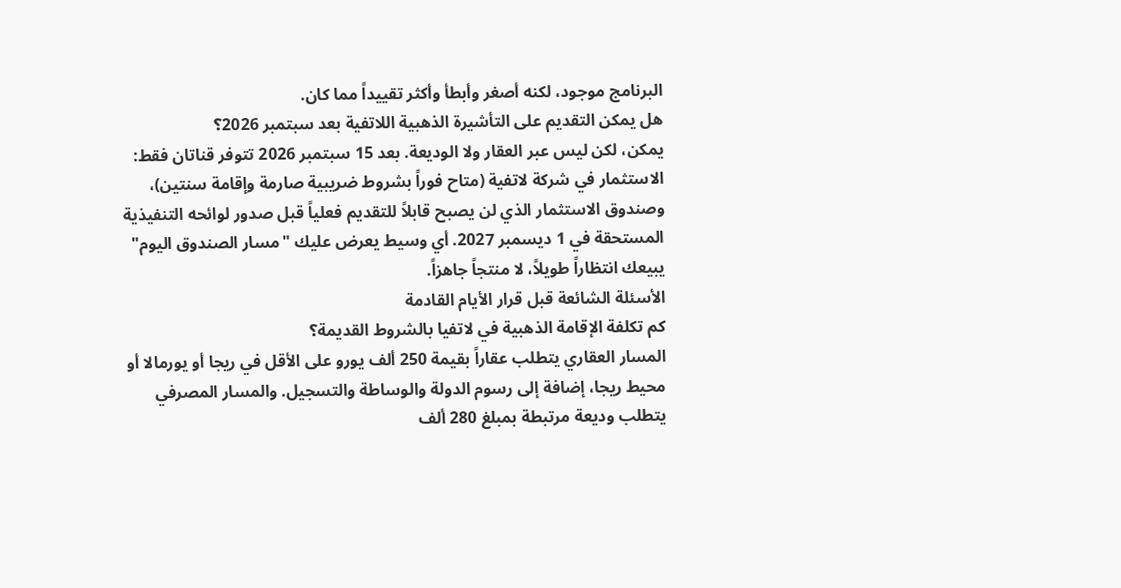البرنامج موجود، لكنه أصغر وأبطأ وأكثر تقييداً مما كان.
هل يمكن التقديم على التأشيرة الذهبية اللاتفية بعد سبتمبر 2026؟
يمكن، لكن ليس عبر العقار ولا الوديعة. بعد 15 سبتمبر 2026 تتوفر قناتان فقط: الاستثمار في شركة لاتفية (متاح فوراً بشروط ضريبية صارمة وإقامة سنتين)، وصندوق الاستثمار الذي لن يصبح قابلاً للتقديم فعلياً قبل صدور لوائحه التنفيذية المستحقة في 1 ديسمبر 2027. أي وسيط يعرض عليك "مسار الصندوق اليوم" يبيعك انتظاراً طويلاً، لا منتجاً جاهزاً.
الأسئلة الشائعة قبل قرار الأيام القادمة
كم تكلفة الإقامة الذهبية في لاتفيا بالشروط القديمة؟
المسار العقاري يتطلب عقاراً بقيمة 250 ألف يورو على الأقل في ريجا أو يورمالا أو محيط ريجا، إضافة إلى رسوم الدولة والوساطة والتسجيل. والمسار المصرفي يتطلب وديعة مرتبطة بمبلغ 280 ألف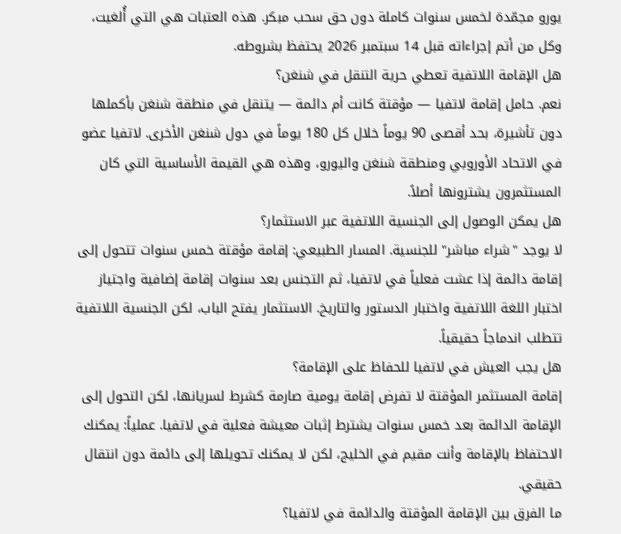يورو مجمّدة لخمس سنوات كاملة دون حق سحب مبكر. هذه العتبات هي التي أُلغيت، وكل من أتم إجراءاته قبل 14 سبتمبر 2026 يحتفظ بشروطه.
هل الإقامة اللاتفية تعطي حرية التنقل في شنغن؟
نعم. حامل إقامة لاتفيا — مؤقتة كانت أم دائمة — يتنقل في منطقة شنغن بأكملها دون تأشيرة، بحد أقصى 90 يوماً خلال كل 180 يوماً في دول شنغن الأخرى. لاتفيا عضو في الاتحاد الأوروبي ومنطقة شنغن واليورو، وهذه هي القيمة الأساسية التي كان المستثمرون يشترونها أصلاً.
هل يمكن الوصول إلى الجنسية اللاتفية عبر الاستثمار؟
لا يوجد "شراء مباشر" للجنسية. المسار الطبيعي: إقامة مؤقتة خمس سنوات تتحول إلى إقامة دائمة إذا عشت فعلياً في لاتفيا، ثم التجنس بعد سنوات إقامة إضافية واجتياز اختبار اللغة اللاتفية واختبار الدستور والتاريخ. الاستثمار يفتح الباب، لكن الجنسية اللاتفية تتطلب اندماجاً حقيقياً.
هل يجب العيش في لاتفيا للحفاظ على الإقامة؟
إقامة المستثمر المؤقتة لا تفرض إقامة يومية صارمة كشرط لسريانها، لكن التحول إلى الإقامة الدائمة بعد خمس سنوات يشترط إثبات معيشة فعلية في لاتفيا. عملياً: يمكنك الاحتفاظ بالإقامة وأنت مقيم في الخليج، لكن لا يمكنك تحويلها إلى دائمة دون انتقال حقيقي.
ما الفرق بين الإقامة المؤقتة والدائمة في لاتفيا؟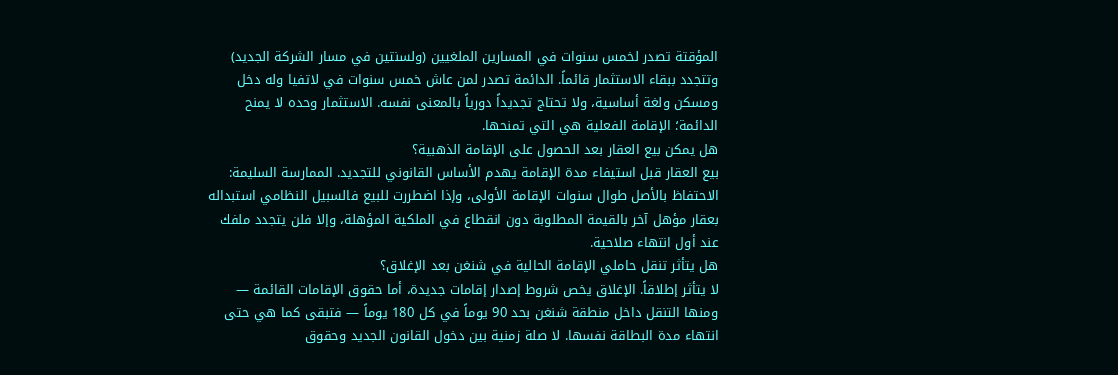المؤقتة تصدر لخمس سنوات في المسارين الملغيين (ولسنتين في مسار الشركة الجديد) وتتجدد ببقاء الاستثمار قائماً. الدائمة تصدر لمن عاش خمس سنوات في لاتفيا وله دخل ومسكن ولغة أساسية، ولا تحتاج تجديداً دورياً بالمعنى نفسه. الاستثمار وحده لا يمنح الدائمة؛ الإقامة الفعلية هي التي تمنحها.
هل يمكن بيع العقار بعد الحصول على الإقامة الذهبية؟
بيع العقار قبل استيفاء مدة الإقامة يهدم الأساس القانوني للتجديد. الممارسة السليمة: الاحتفاظ بالأصل طوال سنوات الإقامة الأولى، وإذا اضطررت للبيع فالسبيل النظامي استبداله بعقار مؤهل آخر بالقيمة المطلوبة دون انقطاع في الملكية المؤهلة، وإلا فلن يتجدد ملفك عند أول انتهاء صلاحية.
هل يتأثر تنقل حاملي الإقامة الحالية في شنغن بعد الإغلاق؟
لا يتأثر إطلاقاً. الإغلاق يخص شروط إصدار إقامات جديدة، أما حقوق الإقامات القائمة — ومنها التنقل داخل منطقة شنغن بحد 90 يوماً في كل 180 يوماً — فتبقى كما هي حتى انتهاء مدة البطاقة نفسها. لا صلة زمنية بين دخول القانون الجديد وحقوق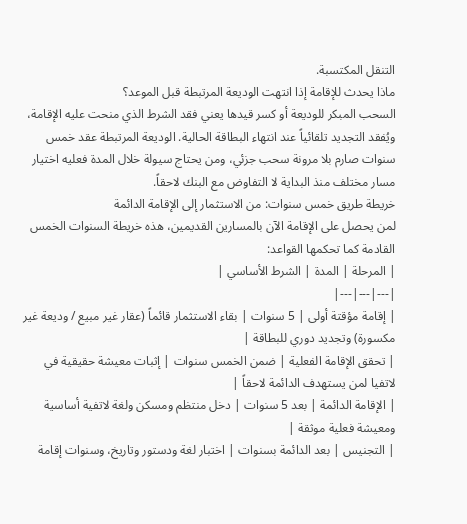التنقل المكتسبة.
ماذا يحدث للإقامة إذا انتهت الوديعة المرتبطة قبل الموعد؟
السحب المبكر للوديعة أو كسر قيدها يعني فقد الشرط الذي منحت عليه الإقامة، ويُفقد التجديد تلقائياً عند انتهاء البطاقة الحالية. الوديعة المرتبطة عقد خمس سنوات صارم بلا مرونة سحب جزئي، ومن يحتاج سيولة خلال المدة فعليه اختيار مسار مختلف منذ البداية لا التفاوض مع البنك لاحقاً.
خريطة طريق خمس سنوات: من الاستثمار إلى الإقامة الدائمة
لمن يحصل على الإقامة الآن بالمسارين القديمين، هذه خريطة السنوات الخمس القادمة كما تحكمها القواعد:
| المرحلة | المدة | الشرط الأساسي |
|---|---|---|
| إقامة مؤقتة أولى | 5 سنوات | بقاء الاستثمار قائماً (عقار غير مبيع / وديعة غير مكسورة) وتجديد دوري للبطاقة |
| تحقق الإقامة الفعلية | ضمن الخمس سنوات | إثبات معيشة حقيقية في لاتفيا لمن يستهدف الدائمة لاحقاً |
| الإقامة الدائمة | بعد 5 سنوات | دخل منتظم ومسكن ولغة لاتفية أساسية ومعيشة فعلية موثقة |
| التجنيس | بعد الدائمة بسنوات | اختبار لغة ودستور وتاريخ، وسنوات إقامة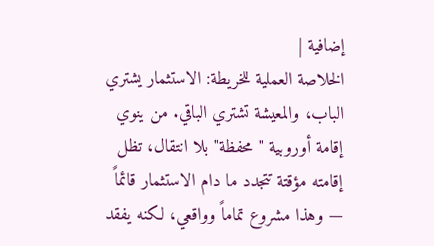إضافية |
الخلاصة العملية للخريطة: الاستثمار يشتري الباب، والمعيشة تشتري الباقي. من ينوي إقامة أوروبية "محفظة" بلا انتقال، تظل إقامته مؤقتة تتجدد ما دام الاستثمار قائماً — وهذا مشروع تماماً وواقعي، لكنه يفقد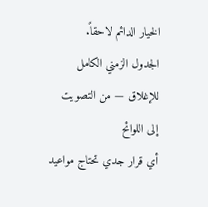الخيار الدائم لاحقاً.
الجدول الزمني الكامل للإغلاق — من التصويت إلى اللوائح
أي قرار جدي تحتاج مواعيد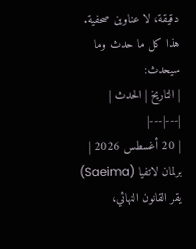دقيقة، لا عناوين صحفية. هذا كل ما حدث وما سيحدث:
| التاريخ | الحدث |
|---|---|
| 20 أغسطس 2026 | برلمان لاتفيا (Saeima) يقر القانون النهائي،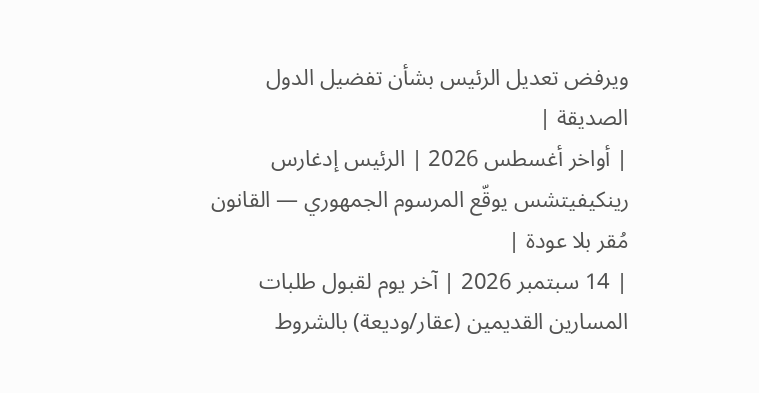ويرفض تعديل الرئيس بشأن تفضيل الدول الصديقة |
| أواخر أغسطس 2026 | الرئيس إدغارس رينكيفيتشس يوقّع المرسوم الجمهوري — القانون مُقر بلا عودة |
| 14 سبتمبر 2026 | آخر يوم لقبول طلبات المسارين القديمين (عقار/وديعة) بالشروط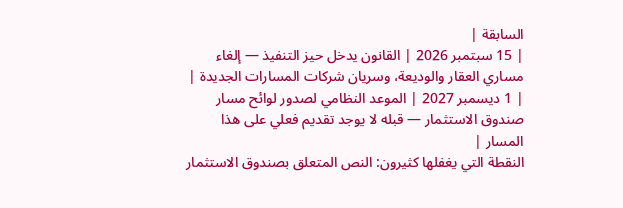السابقة |
| 15 سبتمبر 2026 | القانون يدخل حيز التنفيذ — إلغاء مساري العقار والوديعة، وسريان شركات المسارات الجديدة |
| 1 ديسمبر 2027 | الموعد النظامي لصدور لوائح مسار صندوق الاستثمار — قبله لا يوجد تقديم فعلي على هذا المسار |
النقطة التي يغفلها كثيرون: النص المتعلق بصندوق الاستثمار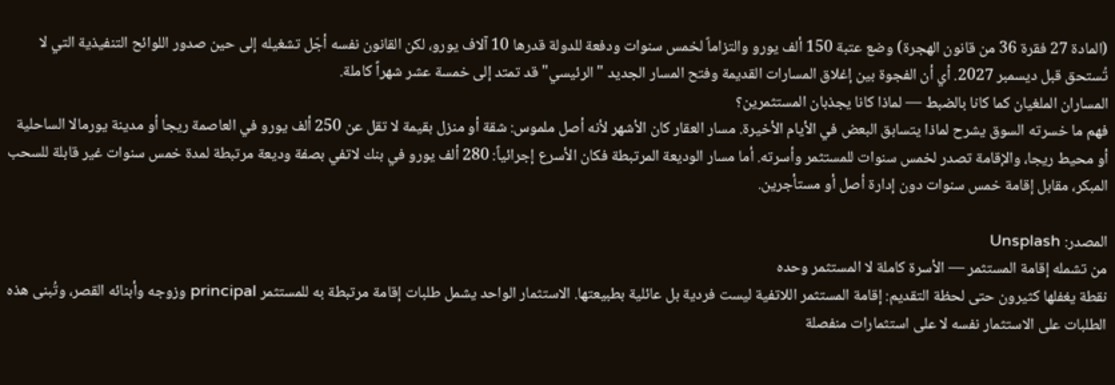(المادة 27 فقرة 36 من قانون الهجرة) وضع عتبة 150 ألف يورو والتزاماً لخمس سنوات ودفعة للدولة قدرها 10 آلاف يورو، لكن القانون نفسه أجّل تشغيله إلى حين صدور اللوائح التنفيذية التي لا تُستحق قبل ديسمبر 2027. أي أن الفجوة بين إغلاق المسارات القديمة وفتح المسار الجديد "الرئيسي" قد تمتد إلى خمسة عشر شهراً كاملة.
المساران الملغيان كما كانا بالضبط — لماذا كانا يجذبان المستثمرين؟
فهم ما خسرته السوق يشرح لماذا يتسابق البعض في الأيام الأخيرة. مسار العقار كان الأشهر لأنه أصل ملموس: شقة أو منزل بقيمة لا تقل عن 250 ألف يورو في العاصمة ريجا أو مدينة يورمالا الساحلية أو محيط ريجا، والإقامة تصدر لخمس سنوات للمستثمر وأسرته. أما مسار الوديعة المرتبطة فكان الأسرع إجرائياً: 280 ألف يورو في بنك لاتفي بصفة وديعة مرتبطة لمدة خمس سنوات غير قابلة للسحب المبكر، مقابل إقامة خمس سنوات دون إدارة أصل أو مستأجرين.

المصدر: Unsplash
من تشمله إقامة المستثمر — الأسرة كاملة لا المستثمر وحده
نقطة يغفلها كثيرون حتى لحظة التقديم: إقامة المستثمر اللاتفية ليست فردية بل عائلية بطبيعتها. الاستثمار الواحد يشمل طلبات إقامة مرتبطة به للمستثمر principal وزوجه وأبنائه القصر، وتُبنى هذه الطلبات على الاستثمار نفسه لا على استثمارات منفصلة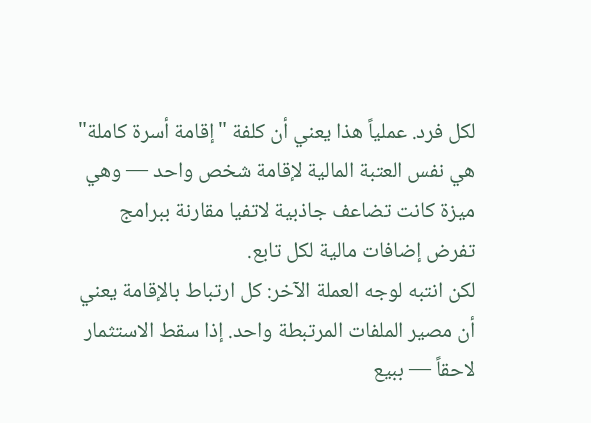لكل فرد. عملياً هذا يعني أن كلفة "إقامة أسرة كاملة" هي نفس العتبة المالية لإقامة شخص واحد — وهي ميزة كانت تضاعف جاذبية لاتفيا مقارنة ببرامج تفرض إضافات مالية لكل تابع.
لكن انتبه لوجه العملة الآخر: كل ارتباط بالإقامة يعني أن مصير الملفات المرتبطة واحد. إذا سقط الاستثمار لاحقاً — ببيع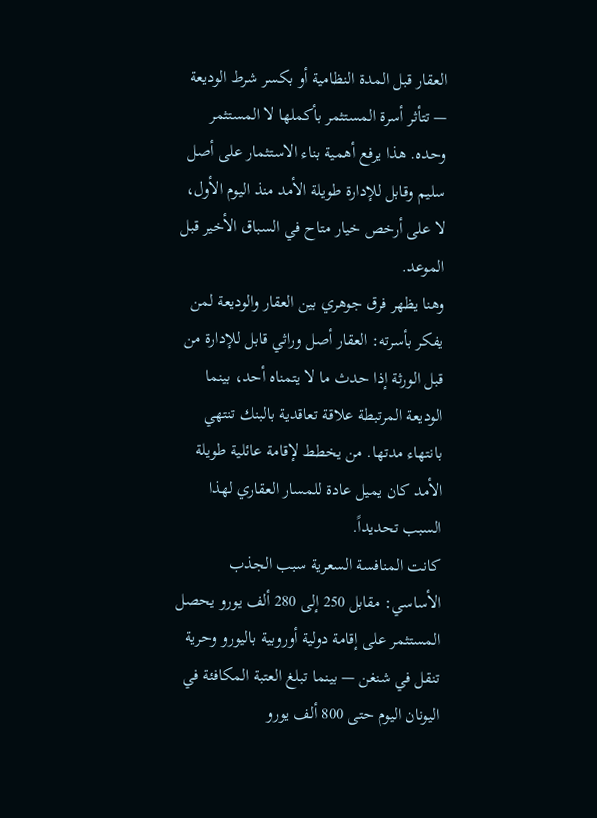العقار قبل المدة النظامية أو بكسر شرط الوديعة — تتأثر أسرة المستثمر بأكملها لا المستثمر وحده. هذا يرفع أهمية بناء الاستثمار على أصل سليم وقابل للإدارة طويلة الأمد منذ اليوم الأول، لا على أرخص خيار متاح في السباق الأخير قبل الموعد.
وهنا يظهر فرق جوهري بين العقار والوديعة لمن يفكر بأسرته: العقار أصل وراثي قابل للإدارة من قبل الورثة إذا حدث ما لا يتمناه أحد، بينما الوديعة المرتبطة علاقة تعاقدية بالبنك تنتهي بانتهاء مدتها. من يخطط لإقامة عائلية طويلة الأمد كان يميل عادة للمسار العقاري لهذا السبب تحديداً.
كانت المنافسة السعرية سبب الجذب الأساسي: مقابل 250 إلى 280 ألف يورو يحصل المستثمر على إقامة دولية أوروبية باليورو وحرية تنقل في شنغن — بينما تبلغ العتبة المكافئة في اليونان اليوم حتى 800 ألف يورو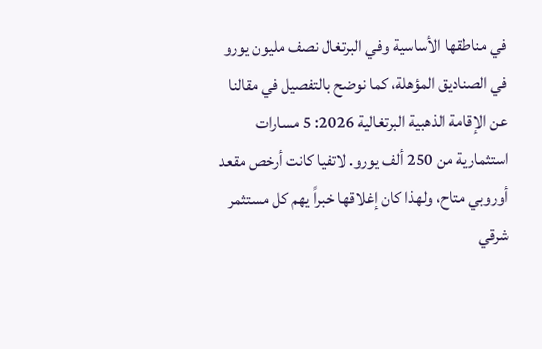في مناطقها الأساسية وفي البرتغال نصف مليون يورو في الصناديق المؤهلة، كما نوضح بالتفصيل في مقالنا عن الإقامة الذهبية البرتغالية 2026: 5 مسارات استثمارية من 250 ألف يورو. لاتفيا كانت أرخص مقعد أوروبي متاح، ولهذا كان إغلاقها خبراً يهم كل مستثمر شرقي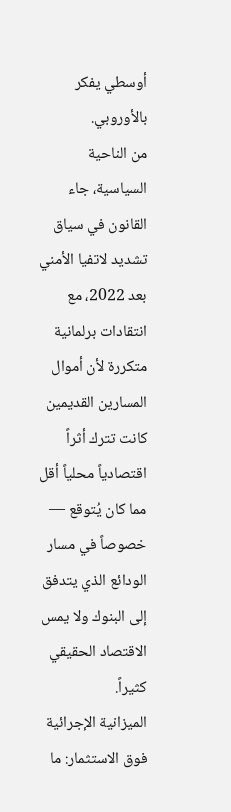أوسطي يفكر بالأوروبي.
من الناحية السياسية، جاء القانون في سياق تشديد لاتفيا الأمني بعد 2022، مع انتقادات برلمانية متكررة لأن أموال المسارين القديمين كانت تترك أثراً اقتصادياً محلياً أقل مما كان يُتوقع — خصوصاً في مسار الودائع الذي يتدفق إلى البنوك ولا يمس الاقتصاد الحقيقي كثيراً.
الميزانية الإجرائية فوق الاستثمار: ما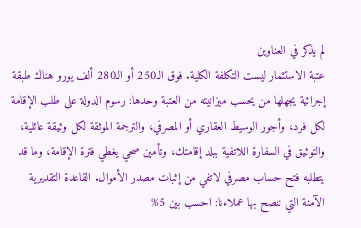لم يذكر في العناوين
عتبة الاستثمار ليست التكلفة الكلية. فوق الـ250 أو الـ280 ألف يورو هناك طبقة إجرائية يجهلها من يحسب ميزانيته من العتبة وحدها: رسوم الدولة على طلب الإقامة لكل فرد، وأجور الوسيط العقاري أو المصرفي، والترجمة الموثقة لكل وثيقة عائلية، والتوثيق في السفارة اللاتفية ببلد إقامتك، وتأمين صحي يغطي فترة الإقامة، وما قد يتطلبه فتح حساب مصرفي لاتفي من إثبات مصدر الأموال. القاعدة التقديرية الآمنة التي ننصح بها عملاءنا: احسب بين 5%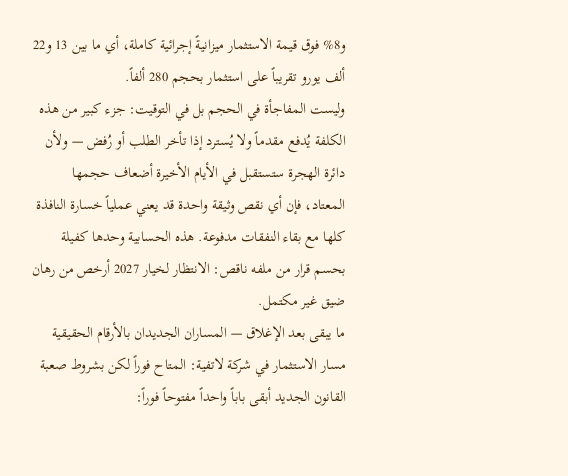و8% فوق قيمة الاستثمار ميزانيةً إجرائية كاملة، أي ما بين 13 و22 ألف يورو تقريباً على استثمار بحجم 280 ألفاً.
وليست المفاجأة في الحجم بل في التوقيت: جزء كبير من هذه الكلفة يُدفع مقدماً ولا يُسترد إذا تأخر الطلب أو رُفض — ولأن دائرة الهجرة ستستقبل في الأيام الأخيرة أضعاف حجمها المعتاد، فإن أي نقص وثيقة واحدة قد يعني عملياً خسارة النافذة كلها مع بقاء النفقات مدفوعة. هذه الحسابية وحدها كفيلة بحسم قرار من ملفه ناقص: الانتظار لخيار 2027 أرخص من رهان ضيق غير مكتمل.
ما يبقى بعد الإغلاق — المساران الجديدان بالأرقام الحقيقية
مسار الاستثمار في شركة لاتفية: المتاح فوراً لكن بشروط صعبة
القانون الجديد أبقى باباً واحداً مفتوحاً فوراً: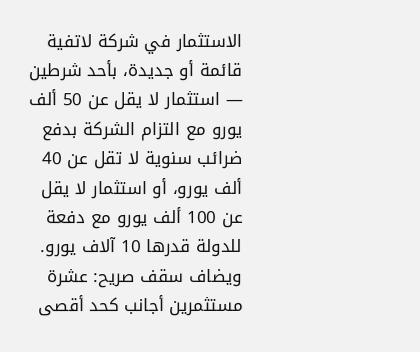الاستثمار في شركة لاتفية قائمة أو جديدة، بأحد شرطين — استثمار لا يقل عن 50 ألف يورو مع التزام الشركة بدفع ضرائب سنوية لا تقل عن 40 ألف يورو، أو استثمار لا يقل عن 100 ألف يورو مع دفعة للدولة قدرها 10 آلاف يورو. ويضاف سقف صريح: عشرة مستثمرين أجانب كحد أقصى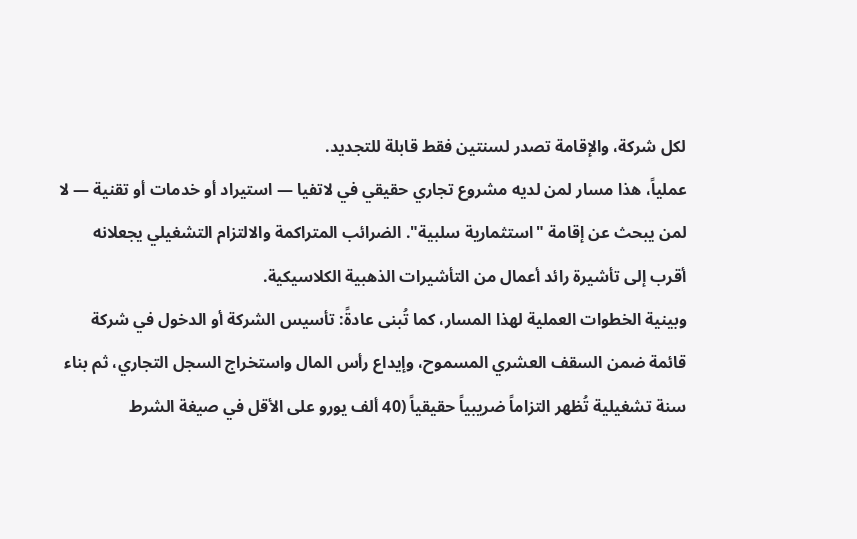لكل شركة، والإقامة تصدر لسنتين فقط قابلة للتجديد.
عملياً، هذا مسار لمن لديه مشروع تجاري حقيقي في لاتفيا — استيراد أو خدمات أو تقنية — لا لمن يبحث عن إقامة "استثمارية سلبية". الضرائب المتراكمة والالتزام التشغيلي يجعلانه أقرب إلى تأشيرة رائد أعمال من التأشيرات الذهبية الكلاسيكية.
وبينية الخطوات العملية لهذا المسار، كما تُبنى عادةً: تأسيس الشركة أو الدخول في شركة قائمة ضمن السقف العشري المسموح، وإيداع رأس المال واستخراج السجل التجاري، ثم بناء سنة تشغيلية تُظهر التزاماً ضريبياً حقيقياً (40 ألف يورو على الأقل في صيغة الشرط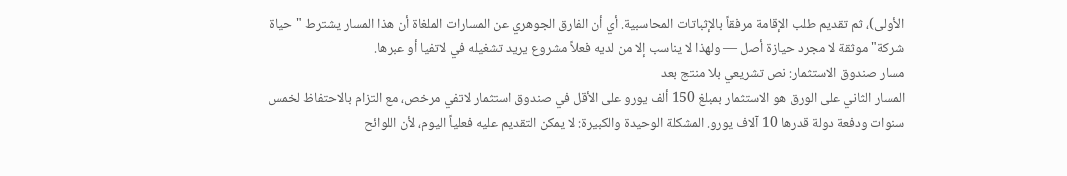الأولى)، ثم تقديم طلب الإقامة مرفقاً بالإثباتات المحاسبية. أي أن الفارق الجوهري عن المسارات الملغاة أن هذا المسار يشترط "حياة شركة" موثقة لا مجرد حيازة أصل — ولهذا لا يناسب إلا من لديه فعلاً مشروع يريد تشغيله في لاتفيا أو عبرها.
مسار صندوق الاستثمار: نص تشريعي بلا منتج بعد
المسار الثاني على الورق هو الاستثمار بمبلغ 150 ألف يورو على الأقل في صندوق استثمار لاتفي مرخص، مع التزام بالاحتفاظ لخمس سنوات ودفعة دولة قدرها 10 آلاف يورو. المشكلة الوحيدة والكبيرة: لا يمكن التقديم عليه فعلياً اليوم، لأن اللوائح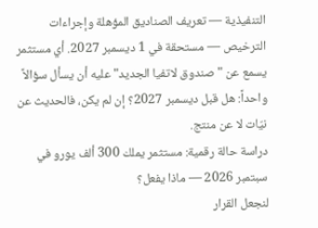التنفيذية — تعريف الصناديق المؤهلة وإجراءات الترخيص — مستحقة في 1 ديسمبر 2027. أي مستثمر يسمع عن "صندوق لاتفيا الجديد" عليه أن يسأل سؤالاً واحداً: هل قبل ديسمبر 2027؟ إن لم يكن، فالحديث عن نيّات لا عن منتج.
دراسة حالة رقمية: مستثمر يملك 300 ألف يورو في سبتمبر 2026 — ماذا يفعل؟
لنجعل القرار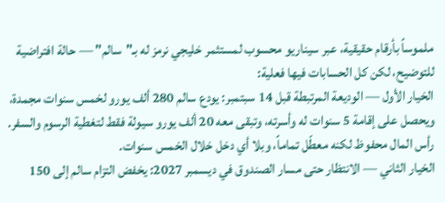ملموساً بأرقام حقيقية، عبر سيناريو محسوب لمستثمر خليجي نرمز له بـ"سالم" — حالة افتراضية للتوضيح، لكن كل الحسابات فيها فعلية:
الخيار الأول — الوديعة المرتبطة قبل 14 سبتمبر: يودع سالم 280 ألف يورو لخمس سنوات مجمدة، ويحصل على إقامة 5 سنوات له وأسرته، وتبقى معه 20 ألف يورو سيولة فقط لتغطية الرسوم والسفر. رأس المال محفوظ لكنه معطّل تماماً، وبلا أي دخل خلال الخمس سنوات.
الخيار الثاني — الانتظار حتى مسار الصندوق في ديسمبر 2027: يخفض التزام سالم إلى 150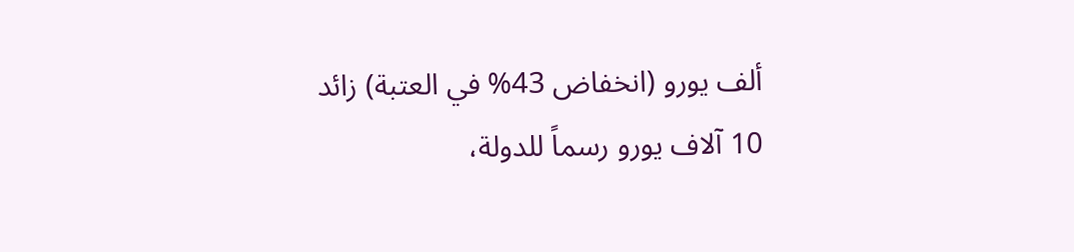ألف يورو (انخفاض 43% في العتبة) زائد 10 آلاف يورو رسماً للدولة،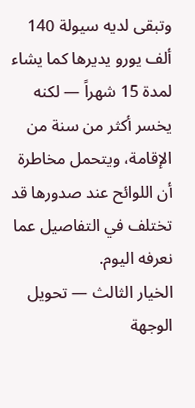وتبقى لديه سيولة 140 ألف يورو يديرها كما يشاء لمدة 15 شهراً — لكنه يخسر أكثر من سنة من الإقامة، ويتحمل مخاطرة أن اللوائح عند صدورها قد تختلف في التفاصيل عما نعرفه اليوم.
الخيار الثالث — تحويل الوجهة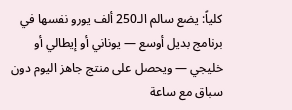كلياً: يضع سالم الـ250 ألف يورو نفسها في برنامج بديل أوسع — يوناني أو إيطالي أو خليجي — ويحصل على منتج جاهز اليوم دون سباق مع ساعة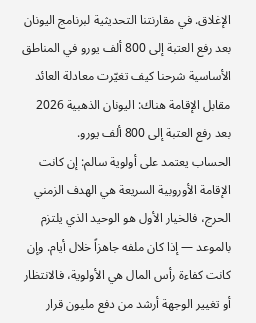الإغلاق. في مقارنتنا التحديثية لبرنامج اليونان بعد رفع العتبة إلى 800 ألف يورو في المناطق الأساسية شرحنا كيف تغيّرت معادلة العائد مقابل الإقامة هناك: اليونان الذهبية 2026 بعد رفع العتبة إلى 800 ألف يورو.
الحساب يعتمد على أولوية سالم: إن كانت الإقامة الأوروبية السريعة هي الهدف الزمني الحرج، فالخيار الأول هو الوحيد الذي يلتزم بالموعد — إذا كان ملفه جاهزاً خلال أيام. وإن كانت كفاءة رأس المال هي الأولوية، فالانتظار أو تغيير الوجهة أرشد من دفع مليون قرار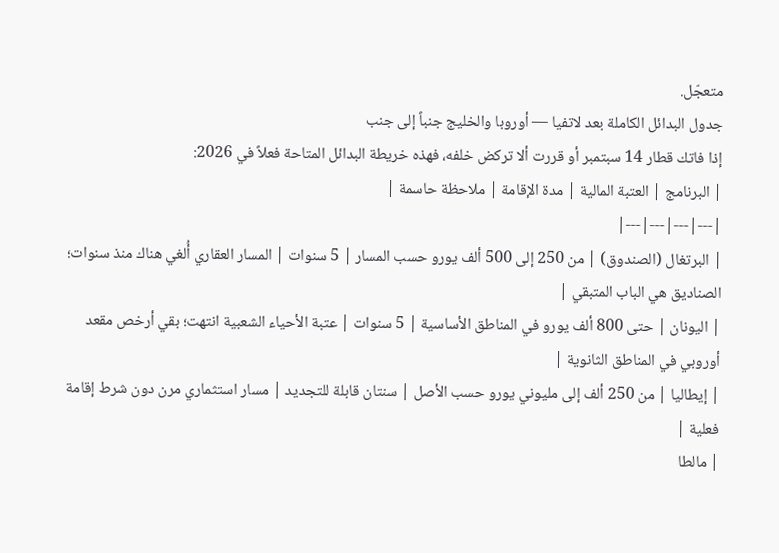متعجّل.
جدول البدائل الكاملة بعد لاتفيا — أوروبا والخليج جنباً إلى جنب
إذا فاتك قطار 14 سبتمبر أو قررت ألا تركض خلفه، فهذه خريطة البدائل المتاحة فعلاً في 2026:
| البرنامج | العتبة المالية | مدة الإقامة | ملاحظة حاسمة |
|---|---|---|---|
| البرتغال (الصندوق) | من 250 إلى 500 ألف يورو حسب المسار | 5 سنوات | المسار العقاري أُلغي هناك منذ سنوات؛ الصناديق هي الباب المتبقي |
| اليونان | حتى 800 ألف يورو في المناطق الأساسية | 5 سنوات | عتبة الأحياء الشعبية انتهت؛ بقي أرخص مقعد أوروبي في المناطق الثانوية |
| إيطاليا | من 250 ألف إلى مليوني يورو حسب الأصل | سنتان قابلة للتجديد | مسار استثماري مرن دون شرط إقامة فعلية |
| مالطا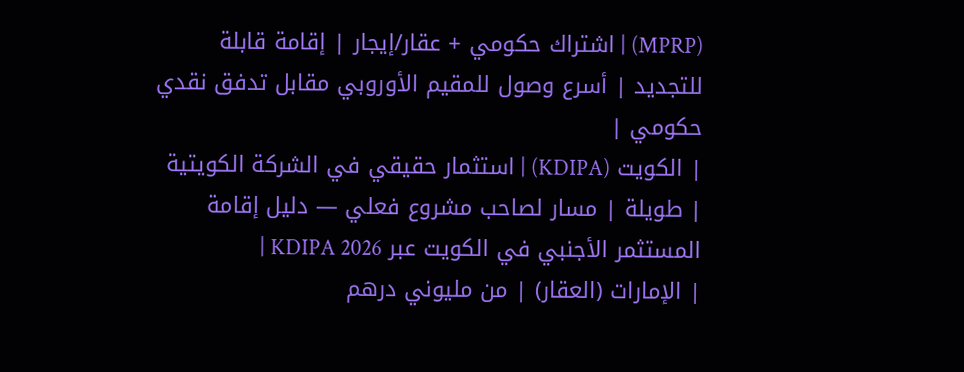(MPRP) | اشتراك حكومي + عقار/إيجار | إقامة قابلة للتجديد | أسرع وصول للمقيم الأوروبي مقابل تدفق نقدي حكومي |
| الكويت (KDIPA) | استثمار حقيقي في الشركة الكويتية | طويلة | مسار لصاحب مشروع فعلي — دليل إقامة المستثمر الأجنبي في الكويت عبر KDIPA 2026 |
| الإمارات (العقار) | من مليوني درهم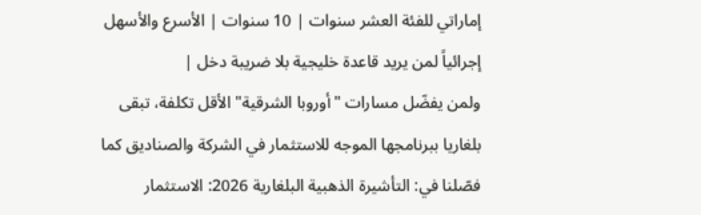إماراتي للفئة العشر سنوات | 10 سنوات | الأسرع والأسهل إجرائياً لمن يريد قاعدة خليجية بلا ضريبة دخل |
ولمن يفضّل مسارات "أوروبا الشرقية" الأقل تكلفة، تبقى بلغاريا ببرنامجها الموجه للاستثمار في الشركة والصناديق كما فصّلنا في: التأشيرة الذهبية البلغارية 2026: الاستثمار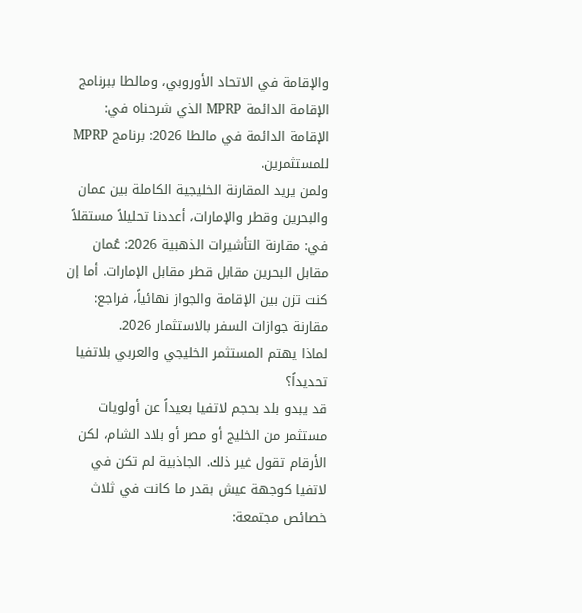والإقامة في الاتحاد الأوروبي، ومالطا ببرنامج الإقامة الدائمة MPRP الذي شرحناه في: الإقامة الدائمة في مالطا 2026: برنامج MPRP للمستثمرين.
ولمن يريد المقارنة الخليجية الكاملة بين عمان والبحرين وقطر والإمارات، أعددنا تحليلاً مستقلاً في: مقارنة التأشيرات الذهبية 2026: عُمان مقابل البحرين مقابل قطر مقابل الإمارات. أما إن كنت تزن بين الإقامة والجواز نهائياً، فراجع: مقارنة جوازات السفر بالاستثمار 2026.
لماذا يهتم المستثمر الخليجي والعربي بلاتفيا تحديداً؟
قد يبدو بلد بحجم لاتفيا بعيداً عن أولويات مستثمر من الخليج أو مصر أو بلاد الشام، لكن الأرقام تقول غير ذلك. الجاذبية لم تكن في لاتفيا كوجهة عيش بقدر ما كانت في ثلاث خصائص مجتمعة: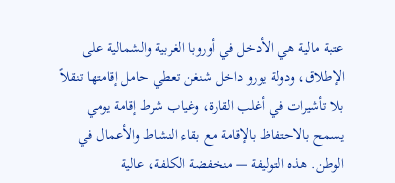عتبة مالية هي الأدخـل في أوروبا الغربية والشمالية على الإطلاق، ودولة يورو داخل شنغن تعطي حامل إقامتها تنقلاً بلا تأشيرات في أغلب القارة، وغياب شرط إقامة يومي يسمح بالاحتفاظ بالإقامة مع بقاء النشاط والأعمال في الوطن. هذه التوليفة — منخفضة الكلفة، عالية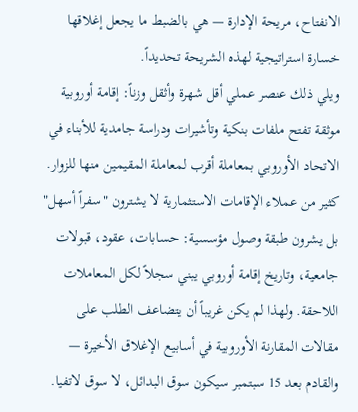الانفتاح، مريحة الإدارة — هي بالضبط ما يجعل إغلاقها خسارة استراتيجية لهذه الشريحة تحديداً.
ويلي ذلك عنصر عملي أقل شهرة وأثقل وزناً: إقامة أوروبية موثقة تفتح ملفات بنكية وتأشيرات ودراسة جامدية للأبناء في الاتحاد الأوروبي بمعاملة أقرب لمعاملة المقيمين منها للزوار. كثير من عملاء الإقامات الاستثمارية لا يشترون "سفراً أسهل" بل يشرون طبقة وصول مؤسسية: حسابات، عقود، قبولات جامعية، وتاريخ إقامة أوروبي يبني سجلاً لكل المعاملات اللاحقة. ولهذا لم يكن غريباً أن يتضاعف الطلب على مقالات المقارنة الأوروبية في أسابيع الإغلاق الأخيرة — والقادم بعد 15 سبتمبر سيكون سوق البدائل، لا سوق لاتفيا.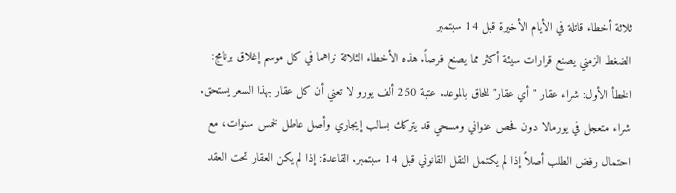ثلاثة أخطاء قاتلة في الأيام الأخيرة قبل 14 سبتمبر
الضغط الزمني يصنع قرارات سيئة أكثر مما يصنع فرصاً. هذه الأخطاء الثلاثة نراهما في كل موسم إغلاق برنامج:
الخطأ الأول: شراء عقار "أي عقار" للحاق بالموعد. عتبة 250 ألف يورو لا تعني أن كل عقار بهذا السعر يستحق. شراء متعجل في يورمالا دون فحص عنواني ومسحي قد يتركك بسالب إيجاري وأصل عاطل لخمس سنوات، مع احتمال رفض الطلب أصلاً إذا لم يكتمل النقل القانوني قبل 14 سبتمبر. القاعدة: إذا لم يكن العقار تحت العقد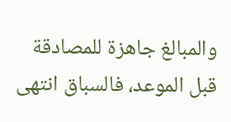والمبالغ جاهزة للمصادقة قبل الموعد، فالسباق انتهى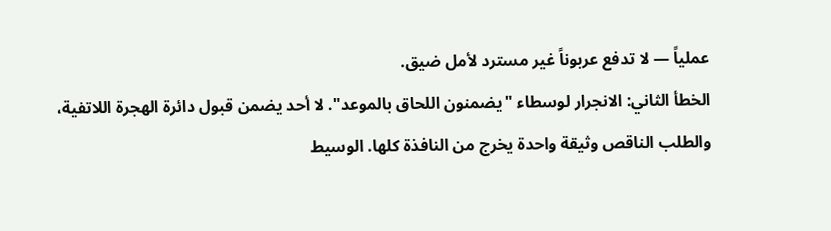عملياً — لا تدفع عربوناً غير مسترد لأمل ضيق.
الخطأ الثاني: الانجرار لوسطاء "يضمنون اللحاق بالموعد". لا أحد يضمن قبول دائرة الهجرة اللاتفية، والطلب الناقص وثيقة واحدة يخرج من النافذة كلها. الوسيط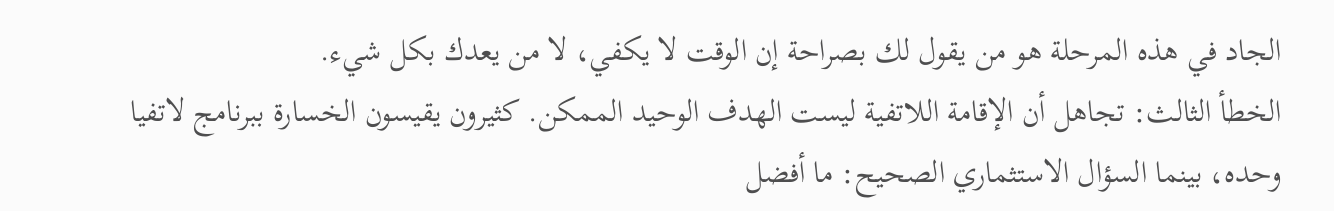الجاد في هذه المرحلة هو من يقول لك بصراحة إن الوقت لا يكفي، لا من يعدك بكل شيء.
الخطأ الثالث: تجاهل أن الإقامة اللاتفية ليست الهدف الوحيد الممكن. كثيرون يقيسون الخسارة ببرنامج لاتفيا وحده، بينما السؤال الاستثماري الصحيح: ما أفضل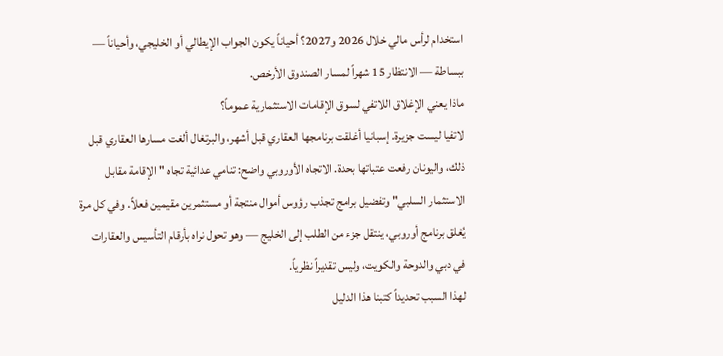استخدام لرأس مالي خلال 2026 و2027؟ أحياناً يكون الجواب الإيطالي أو الخليجي، وأحياناً — ببساطة — الانتظار 15 شهراً لمسار الصندوق الأرخص.
ماذا يعني الإغلاق اللاتفي لسوق الإقامات الاستثمارية عموماً؟
لاتفيا ليست جزيرة. إسبانيا أغلقت برنامجها العقاري قبل أشهر، والبرتغال ألغت مسارها العقاري قبل ذلك، واليونان رفعت عتباتها بحدة. الاتجاه الأوروبي واضح: تنامي عدائية تجاه "الإقامة مقابل الاستثمار السلبي" وتفضيل برامج تجذب رؤوس أموال منتجة أو مستثمرين مقيمين فعلاً. وفي كل مرة يُغلق برنامج أوروبي، ينتقل جزء من الطلب إلى الخليج — وهو تحول نراه بأرقام التأسيس والعقارات في دبي والدوحة والكويت، وليس تقديراً نظرياً.
لهذا السبب تحديداً كتبنا هذا الدليل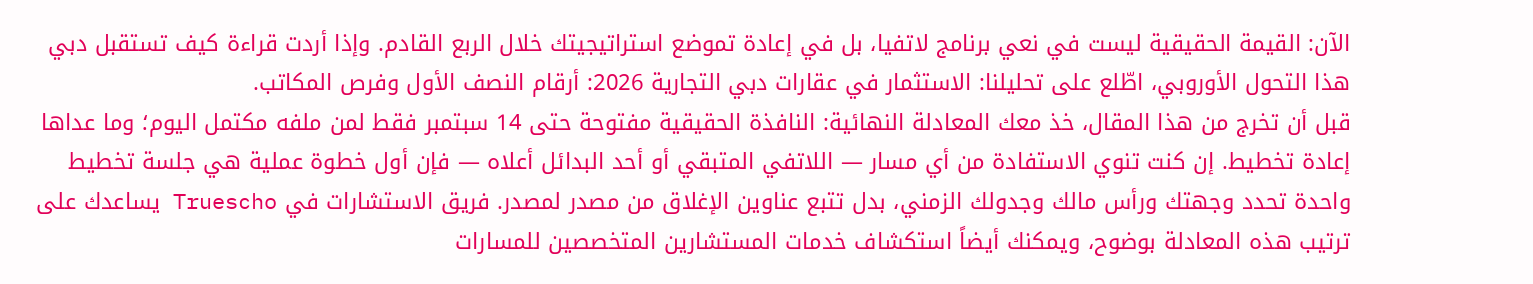الآن: القيمة الحقيقية ليست في نعي برنامج لاتفيا، بل في إعادة تموضع استراتيجيتك خلال الربع القادم. وإذا أردت قراءة كيف تستقبل دبي هذا التحول الأوروبي، اطّلع على تحليلنا: الاستثمار في عقارات دبي التجارية 2026: أرقام النصف الأول وفرص المكاتب.
قبل أن تخرج من هذا المقال، خذ معك المعادلة النهائية: النافذة الحقيقية مفتوحة حتى 14 سبتمبر فقط لمن ملفه مكتمل اليوم؛ وما عداها إعادة تخطيط. إن كنت تنوي الاستفادة من أي مسار — اللاتفي المتبقي أو أحد البدائل أعلاه — فإن أول خطوة عملية هي جلسة تخطيط واحدة تحدد وجهتك ورأس مالك وجدولك الزمني، بدل تتبع عناوين الإغلاق من مصدر لمصدر. فريق الاستشارات في Truescho يساعدك على ترتيب هذه المعادلة بوضوح، ويمكنك أيضاً استكشاف خدمات المستشارين المتخصصين للمسارات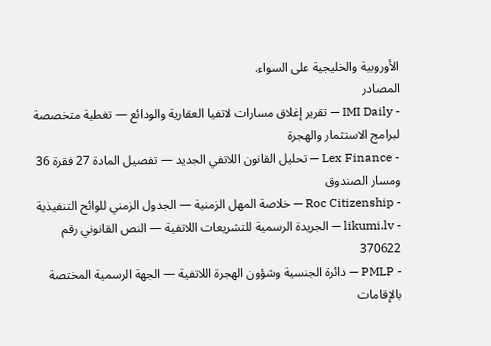الأوروبية والخليجية على السواء.
المصادر
- IMI Daily — تقرير إغلاق مسارات لاتفيا العقارية والودائع — تغطية متخصصة لبرامج الاستثمار والهجرة
- Lex Finance — تحليل القانون اللاتفي الجديد — تفصيل المادة 27 فقرة 36 ومسار الصندوق
- Roc Citizenship — خلاصة المهل الزمنية — الجدول الزمني للوائح التنفيذية
- likumi.lv — الجريدة الرسمية للتشريعات اللاتفية — النص القانوني رقم 370622
- PMLP — دائرة الجنسية وشؤون الهجرة اللاتفية — الجهة الرسمية المختصة بالإقامات